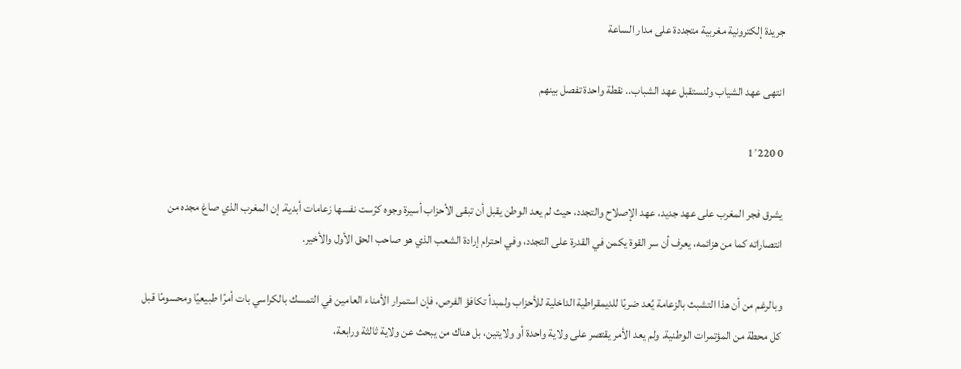جريدة إلكترونية مغربية متجددة على مدار الساعة

انتهى عهد الشياب ولنستقبل عهد الشباب.. نقطة واحدة تفصل بينهم

0 1٬220

يشرق فجر المغرب على عهد جديد، عهد الإصلاح والتجدد، حيث لم يعد الوطن يقبل أن تبقى الأحزاب أسيرة وجوه كرّست نفسها زعامات أبدية. إن المغرب الذي صاغ مجده من انتصاراته كما من هزائمه، يعرف أن سر القوة يكمن في القدرة على التجدد، وفي احترام إرادة الشعب الذي هو صاحب الحق الأول والأخير.

وبالرغم من أن هذا التشبث بالزعامة يُعد ضربًا للديمقراطية الداخلية للأحزاب ولمبدأ تكافؤ الفرص، فإن استمرار الأمناء العامين في التمسك بالكراسي بات أمرًا طبيعيًا ومحسومًا قبل كل محطة من المؤتمرات الوطنية. ولم يعد الأمر يقتصر على ولاية واحدة أو ولايتين، بل هناك من يبحث عن ولاية ثالثة ورابعة،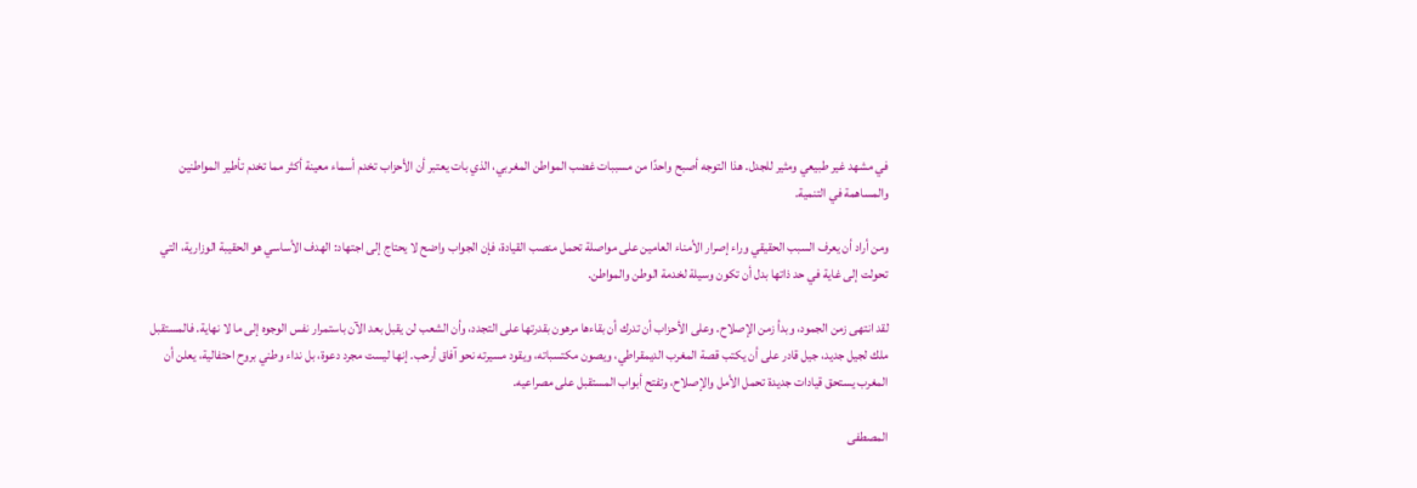في مشهد غير طبيعي ومثير للجدل. هذا التوجه أصبح واحدًا من مسببات غضب المواطن المغربي، الذي بات يعتبر أن الأحزاب تخدم أسماء معينة أكثر مما تخدم تأطير المواطنين والمساهمة في التنمية.

ومن أراد أن يعرف السبب الحقيقي وراء إصرار الأمناء العامين على مواصلة تحمل منصب القيادة، فإن الجواب واضح لا يحتاج إلى اجتهاد: الهدف الأساسي هو الحقيبة الوزارية، التي تحولت إلى غاية في حد ذاتها بدل أن تكون وسيلة لخدمة الوطن والمواطن.

لقد انتهى زمن الجمود، وبدأ زمن الإصلاح. وعلى الأحزاب أن تدرك أن بقاءها مرهون بقدرتها على التجدد، وأن الشعب لن يقبل بعد الآن باستمرار نفس الوجوه إلى ما لا نهاية. فالمستقبل ملك لجيل جديد، جيل قادر على أن يكتب قصة المغرب الديمقراطي، ويصون مكتسباته، ويقود مسيرته نحو آفاق أرحب. إنها ليست مجرد دعوة، بل نداء وطني بروح احتفالية، يعلن أن المغرب يستحق قيادات جديدة تحمل الأمل والإصلاح، وتفتح أبواب المستقبل على مصراعيه.

المصطفى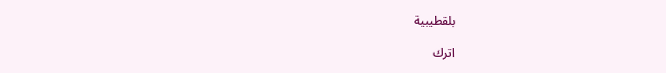بلقطيبية

اترك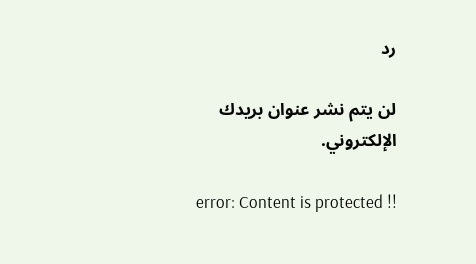رد

لن يتم نشر عنوان بريدك الإلكتروني.

error: Content is protected !!